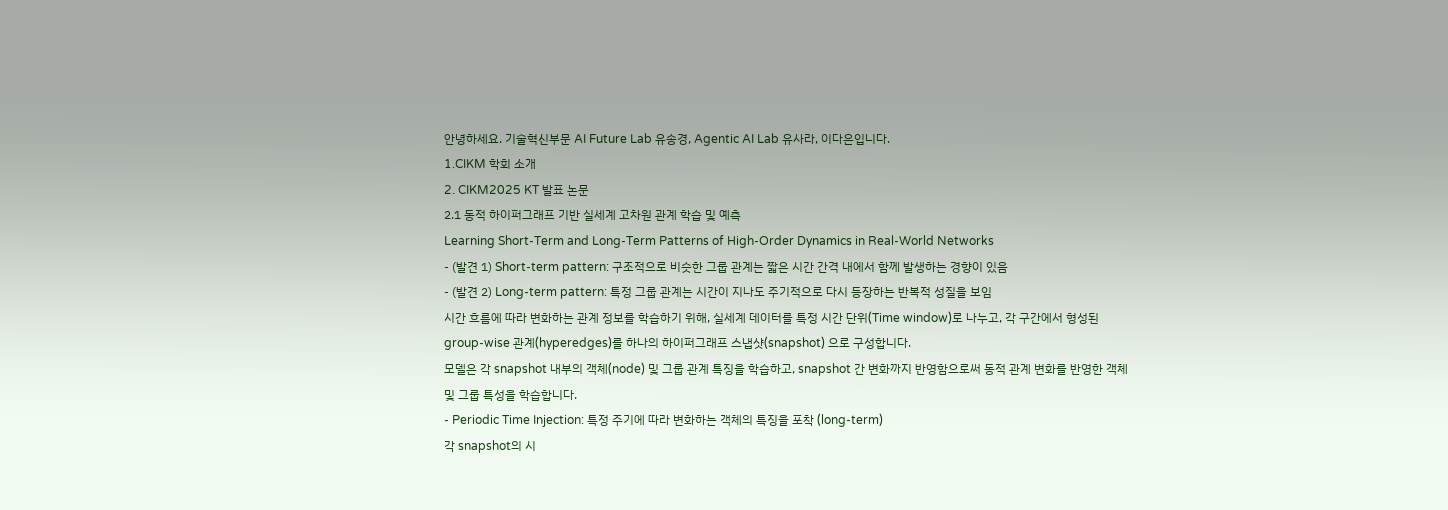안녕하세요. 기술혁신부문 AI Future Lab 유송경, Agentic AI Lab 유사라, 이다은입니다.
1.CIKM 학회 소개
2. CIKM2025 KT 발표 논문
2.1 동적 하이퍼그래프 기반 실세계 고차원 관계 학습 및 예측
Learning Short-Term and Long-Term Patterns of High-Order Dynamics in Real-World Networks
- (발견 1) Short-term pattern: 구조적으로 비슷한 그룹 관계는 짧은 시간 간격 내에서 함께 발생하는 경향이 있음
- (발견 2) Long-term pattern: 특정 그룹 관계는 시간이 지나도 주기적으로 다시 등장하는 반복적 성질을 보임
시간 흐름에 따라 변화하는 관계 정보를 학습하기 위해, 실세계 데이터를 특정 시간 단위(Time window)로 나누고, 각 구간에서 형성된 group-wise 관계(hyperedges)를 하나의 하이퍼그래프 스냅샷(snapshot) 으로 구성합니다.
모델은 각 snapshot 내부의 객체(node) 및 그룹 관계 특징을 학습하고, snapshot 간 변화까지 반영함으로써 동적 관계 변화를 반영한 객체 및 그룹 특성을 학습합니다.
- Periodic Time Injection: 특정 주기에 따라 변화하는 객체의 특징을 포착 (long-term)
각 snapshot의 시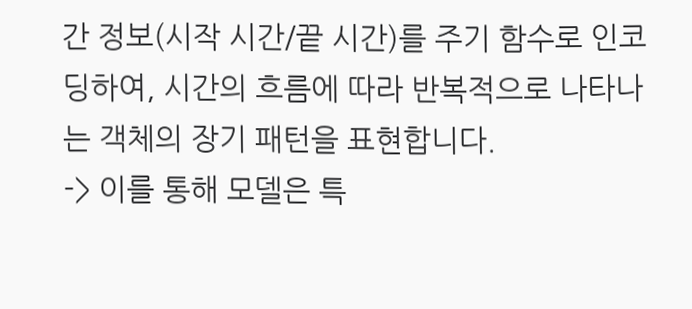간 정보(시작 시간/끝 시간)를 주기 함수로 인코딩하여, 시간의 흐름에 따라 반복적으로 나타나는 객체의 장기 패턴을 표현합니다.
-> 이를 통해 모델은 특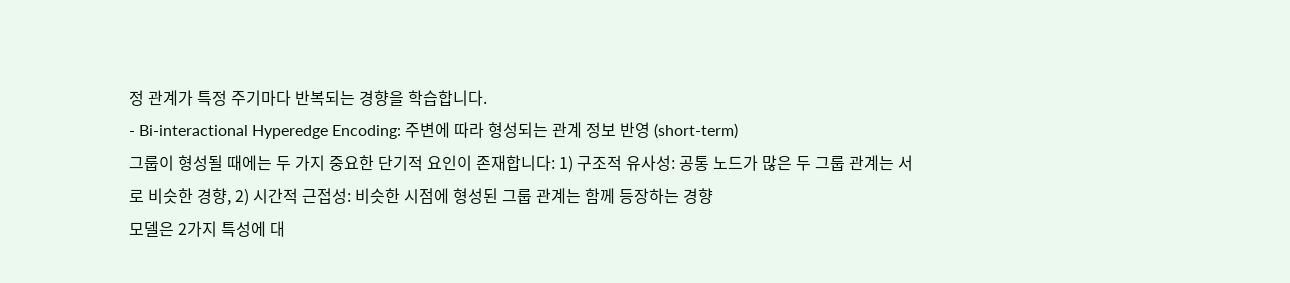정 관계가 특정 주기마다 반복되는 경향을 학습합니다.
- Bi-interactional Hyperedge Encoding: 주변에 따라 형성되는 관계 정보 반영 (short-term)
그룹이 형성될 때에는 두 가지 중요한 단기적 요인이 존재합니다: 1) 구조적 유사성: 공통 노드가 많은 두 그룹 관계는 서로 비슷한 경향, 2) 시간적 근접성: 비슷한 시점에 형성된 그룹 관계는 함께 등장하는 경향
모델은 2가지 특성에 대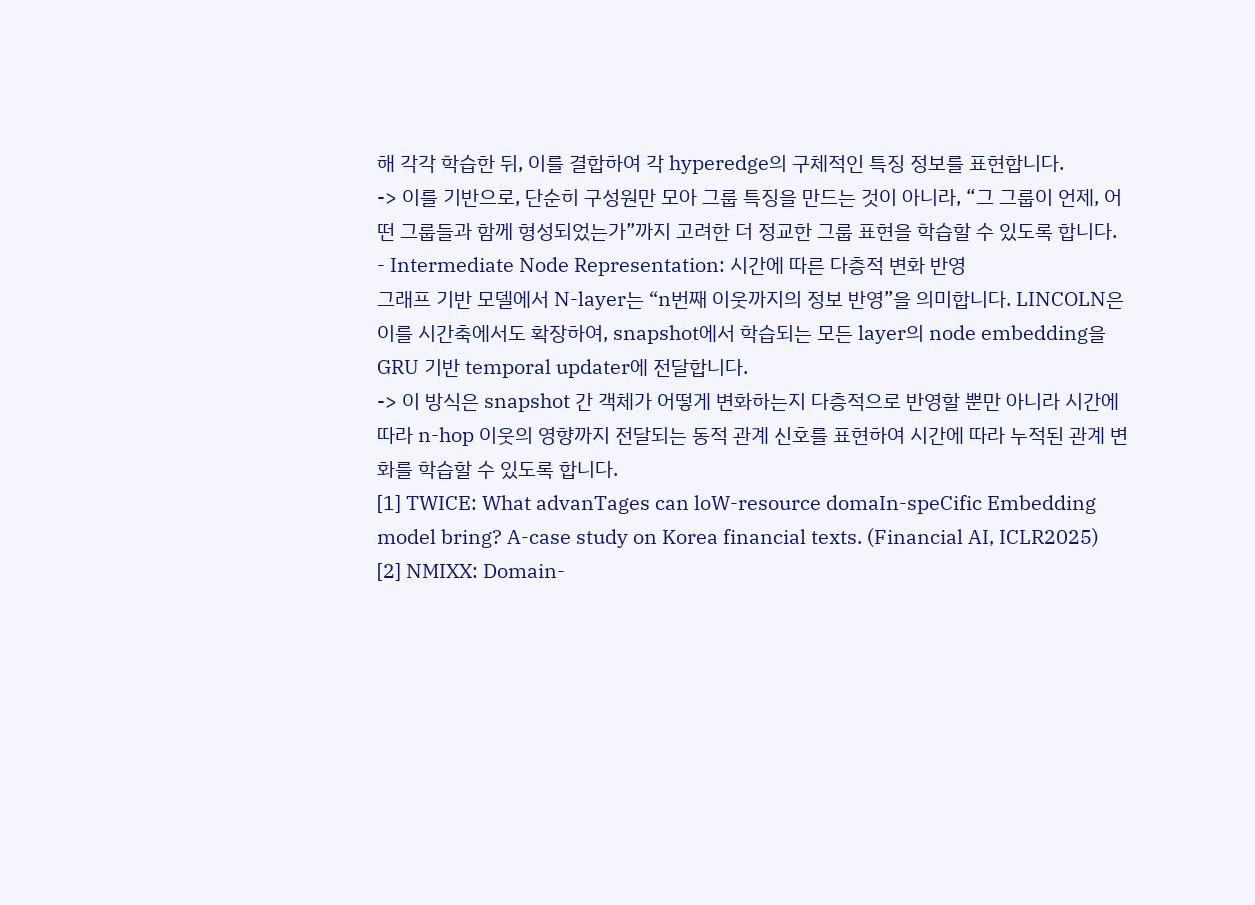해 각각 학습한 뒤, 이를 결합하여 각 hyperedge의 구체적인 특징 정보를 표현합니다.
-> 이를 기반으로, 단순히 구성원만 모아 그룹 특징을 만드는 것이 아니라, “그 그룹이 언제, 어떤 그룹들과 함께 형성되었는가”까지 고려한 더 정교한 그룹 표현을 학습할 수 있도록 합니다.
- Intermediate Node Representation: 시간에 따른 다층적 변화 반영
그래프 기반 모델에서 N-layer는 “n번째 이웃까지의 정보 반영”을 의미합니다. LINCOLN은 이를 시간축에서도 확장하여, snapshot에서 학습되는 모든 layer의 node embedding을 GRU 기반 temporal updater에 전달합니다.
-> 이 방식은 snapshot 간 객체가 어떻게 변화하는지 다층적으로 반영할 뿐만 아니라 시간에 따라 n-hop 이웃의 영향까지 전달되는 동적 관계 신호를 표현하여 시간에 따라 누적된 관계 변화를 학습할 수 있도록 합니다.
[1] TWICE: What advanTages can loW-resource domaIn-speCific Embedding model bring? A-case study on Korea financial texts. (Financial AI, ICLR2025)
[2] NMIXX: Domain-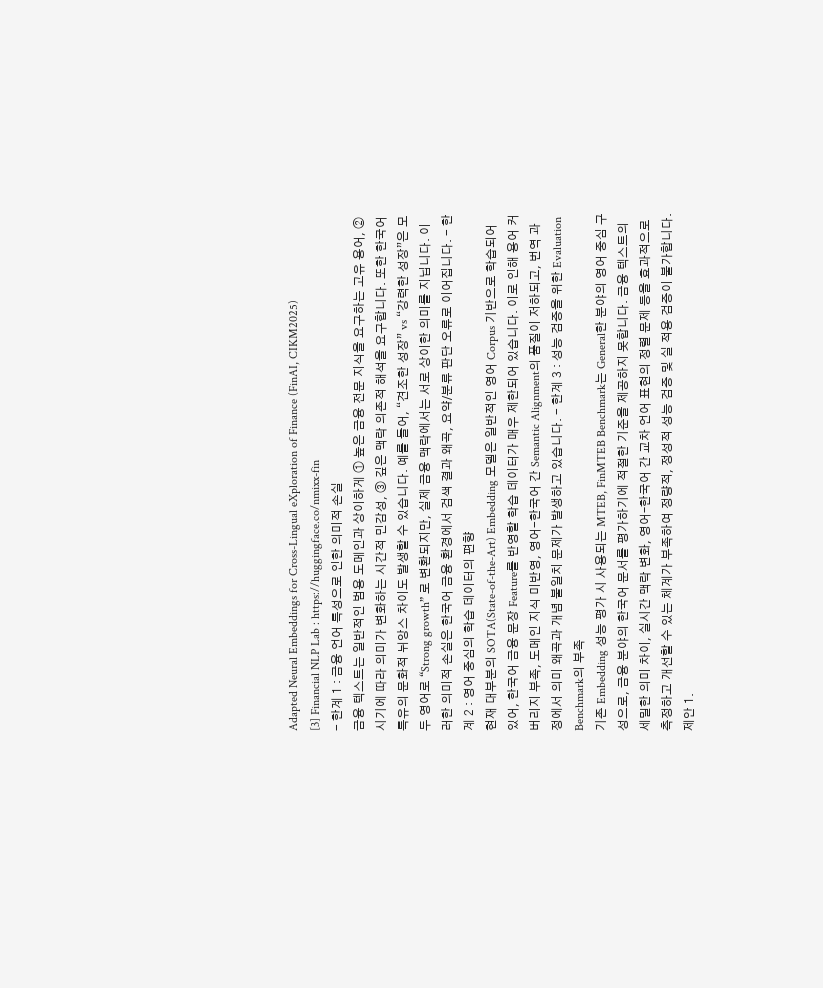Adapted Neural Embeddings for Cross-Lingual eXploration of Finance (FinAI, CIKM2025)
[3] Financial NLP Lab : https://huggingface.co/nmixx-fin
- 한계 1 : 금융 언어 특성으로 인한 의미적 손실
금융 텍스트는 일반적인 범용 도메인과 상이하게 ① 높은 금융 전문 지식을 요구하는 고유 용어, ② 시기에 따라 의미가 변화하는 시간적 민감성, ③ 깊은 맥락 의존적 해석을 요구합니다. 또한 한국어 특유의 문화적 뉘앙스 차이도 발생할 수 있습니다. 예를 들어, “견조한 성장” vs “강력한 성장”은 모두 영어로 “Strong growth” 로 변환되지만, 실제 금융 맥락에서는 서로 상이한 의미를 지닙니다. 이러한 의미적 손실은 한국어 금융 환경에서 검색 결과 왜곡, 요약/분류 판단 오류로 이어집니다. - 한계 2 : 영어 중심의 학습 데이터의 편향
현재 대부분의 SOTA(State-of-the-Art) Embedding 모델은 일반적인 영어 Corpus 기반으로 학습되어 있어, 한국어 금융 문장 Feature를 반영할 학습 데이터가 매우 제한되어 있습니다. 이로 인해 용어 커버리지 부족, 도메인 지식 미반영, 영어-한국어 간 Semantic Alignment의 품질이 저하되고, 번역 과정에서 의미 왜곡과 개념 불일치 문제가 발생하고 있습니다. - 한계 3 : 성능 검증을 위한 Evaluation Benchmark의 부족
기존 Embedding 성능 평가 시 사용되는 MTEB, FinMTEB Benchmark는 General한 분야의 영어 중심 구성으로, 금융 분야의 한국어 문서를 평가하기에 적절한 기준을 제공하지 못합니다. 금융 텍스트의 세밀한 의미 차이, 실시간 맥락 변화, 영어–한국어 간 교차 언어 표현의 정렬 문제 등을 효과적으로 측정하고 개선할 수 있는 체계가 부족하여 정량적, 정성적 성능 검증 및 실 적용 검증이 불가합니다.
제안 1.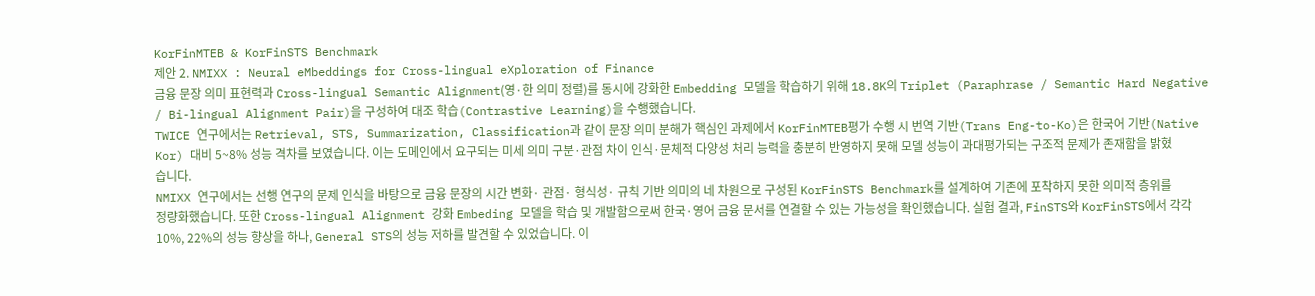KorFinMTEB & KorFinSTS Benchmark
제안 2. NMIXX : Neural eMbeddings for Cross-lingual eXploration of Finance
금융 문장 의미 표현력과 Cross-lingual Semantic Alignment(영·한 의미 정렬)를 동시에 강화한 Embedding 모델을 학습하기 위해 18.8K의 Triplet (Paraphrase / Semantic Hard Negative / Bi-lingual Alignment Pair)을 구성하여 대조 학습(Contrastive Learning)을 수행했습니다.
TWICE 연구에서는 Retrieval, STS, Summarization, Classification과 같이 문장 의미 분해가 핵심인 과제에서 KorFinMTEB평가 수행 시 번역 기반(Trans Eng-to-Ko)은 한국어 기반(Native Kor) 대비 5~8% 성능 격차를 보였습니다. 이는 도메인에서 요구되는 미세 의미 구분·관점 차이 인식·문체적 다양성 처리 능력을 충분히 반영하지 못해 모델 성능이 과대평가되는 구조적 문제가 존재함을 밝혔습니다.
NMIXX 연구에서는 선행 연구의 문제 인식을 바탕으로 금융 문장의 시간 변화· 관점· 형식성· 규칙 기반 의미의 네 차원으로 구성된 KorFinSTS Benchmark를 설계하여 기존에 포착하지 못한 의미적 층위를 정량화했습니다. 또한 Cross-lingual Alignment 강화 Embeding 모델을 학습 및 개발함으로써 한국·영어 금융 문서를 연결할 수 있는 가능성을 확인했습니다. 실험 결과, FinSTS와 KorFinSTS에서 각각 10%, 22%의 성능 향상을 하나, General STS의 성능 저하를 발견할 수 있었습니다. 이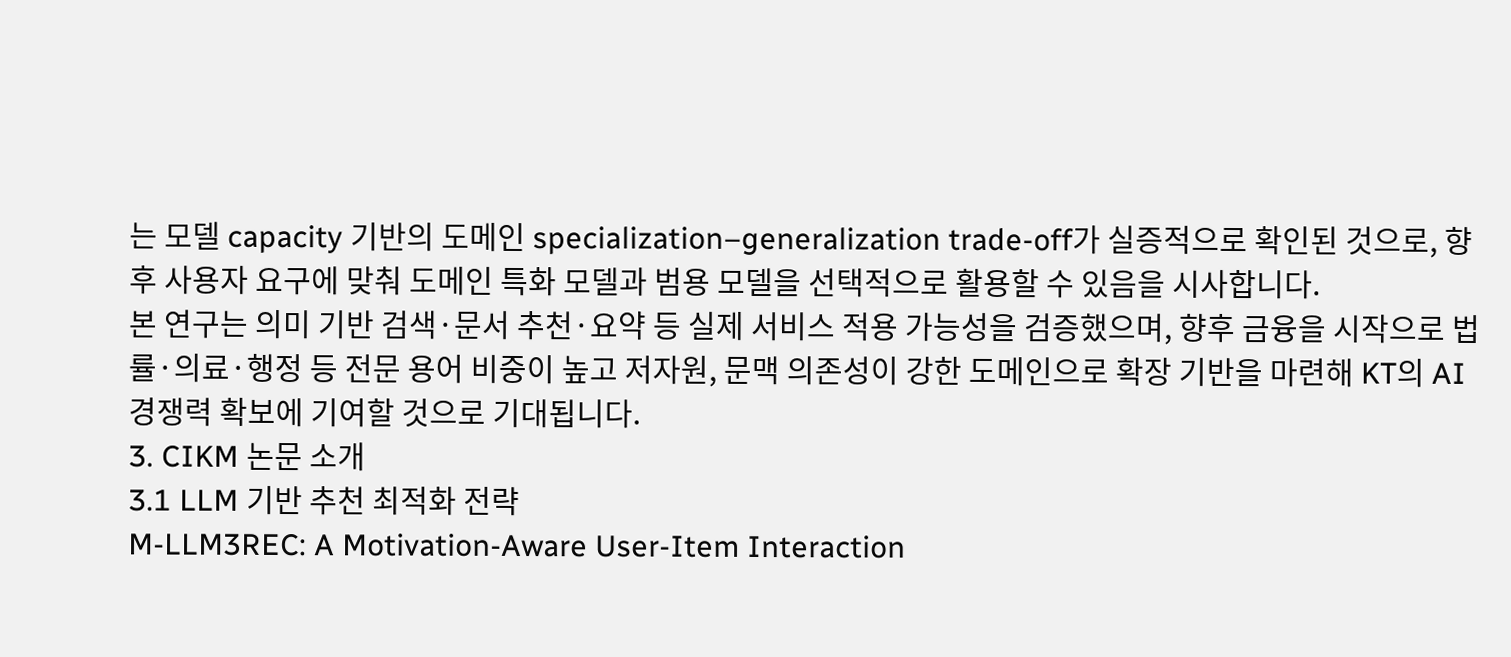는 모델 capacity 기반의 도메인 specialization–generalization trade-off가 실증적으로 확인된 것으로, 향후 사용자 요구에 맞춰 도메인 특화 모델과 범용 모델을 선택적으로 활용할 수 있음을 시사합니다.
본 연구는 의미 기반 검색·문서 추천·요약 등 실제 서비스 적용 가능성을 검증했으며, 향후 금융을 시작으로 법률·의료·행정 등 전문 용어 비중이 높고 저자원, 문맥 의존성이 강한 도메인으로 확장 기반을 마련해 KT의 AI 경쟁력 확보에 기여할 것으로 기대됩니다.
3. CIKM 논문 소개
3.1 LLM 기반 추천 최적화 전략
M-LLM3REC: A Motivation-Aware User-Item Interaction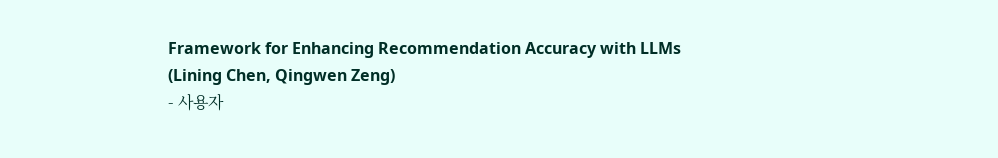Framework for Enhancing Recommendation Accuracy with LLMs (Lining Chen, Qingwen Zeng)
- 사용자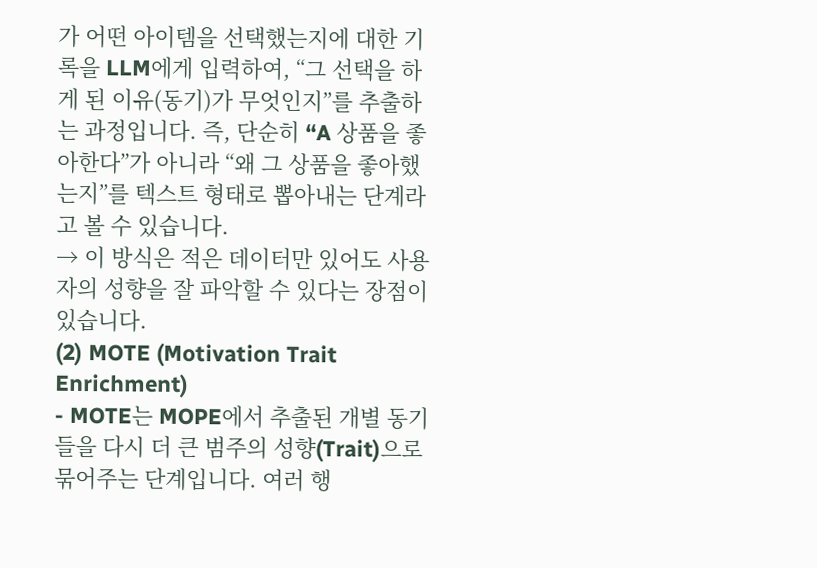가 어떤 아이템을 선택했는지에 대한 기록을 LLM에게 입력하여, “그 선택을 하게 된 이유(동기)가 무엇인지”를 추출하는 과정입니다. 즉, 단순히 “A 상품을 좋아한다”가 아니라 “왜 그 상품을 좋아했는지”를 텍스트 형태로 뽑아내는 단계라고 볼 수 있습니다.
→ 이 방식은 적은 데이터만 있어도 사용자의 성향을 잘 파악할 수 있다는 장점이 있습니다.
(2) MOTE (Motivation Trait Enrichment)
- MOTE는 MOPE에서 추출된 개별 동기들을 다시 더 큰 범주의 성향(Trait)으로 묶어주는 단계입니다. 여러 행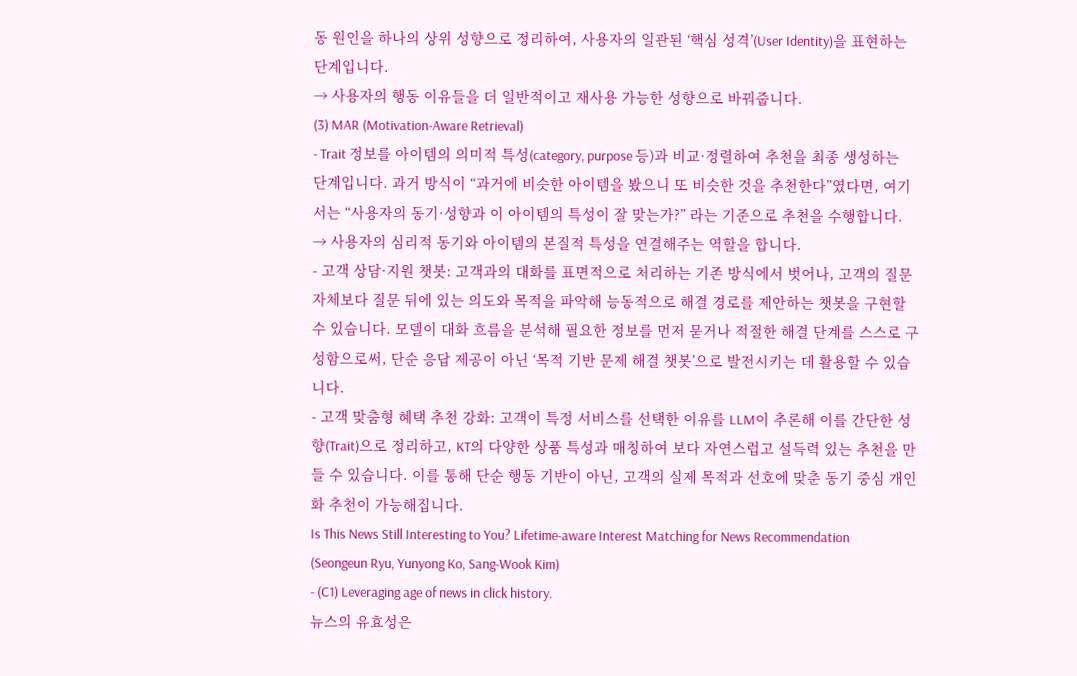동 원인을 하나의 상위 성향으로 정리하여, 사용자의 일관된 ‘핵심 성격’(User Identity)을 표현하는 단계입니다.
→ 사용자의 행동 이유들을 더 일반적이고 재사용 가능한 성향으로 바꿔줍니다.
(3) MAR (Motivation-Aware Retrieval)
- Trait 정보를 아이템의 의미적 특성(category, purpose 등)과 비교·정렬하여 추천을 최종 생성하는 단계입니다. 과거 방식이 “과거에 비슷한 아이템을 봤으니 또 비슷한 것을 추천한다”였다면, 여기서는 “사용자의 동기·성향과 이 아이템의 특성이 잘 맞는가?” 라는 기준으로 추천을 수행합니다.
→ 사용자의 심리적 동기와 아이템의 본질적 특성을 연결해주는 역할을 합니다.
- 고객 상담·지원 챗봇: 고객과의 대화를 표면적으로 처리하는 기존 방식에서 벗어나, 고객의 질문 자체보다 질문 뒤에 있는 의도와 목적을 파악해 능동적으로 해결 경로를 제안하는 챗봇을 구현할 수 있습니다. 모델이 대화 흐름을 분석해 필요한 정보를 먼저 묻거나 적절한 해결 단계를 스스로 구성함으로써, 단순 응답 제공이 아닌 ‘목적 기반 문제 해결 챗봇’으로 발전시키는 데 활용할 수 있습니다.
- 고객 맞춤형 혜택 추천 강화: 고객이 특정 서비스를 선택한 이유를 LLM이 추론해 이를 간단한 성향(Trait)으로 정리하고, KT의 다양한 상품 특성과 매칭하여 보다 자연스럽고 설득력 있는 추천을 만들 수 있습니다. 이를 통해 단순 행동 기반이 아닌, 고객의 실제 목적과 선호에 맞춘 동기 중심 개인화 추천이 가능해집니다.
Is This News Still Interesting to You? Lifetime-aware Interest Matching for News Recommendation (Seongeun Ryu, Yunyong Ko, Sang-Wook Kim)
- (C1) Leveraging age of news in click history.
뉴스의 유효성은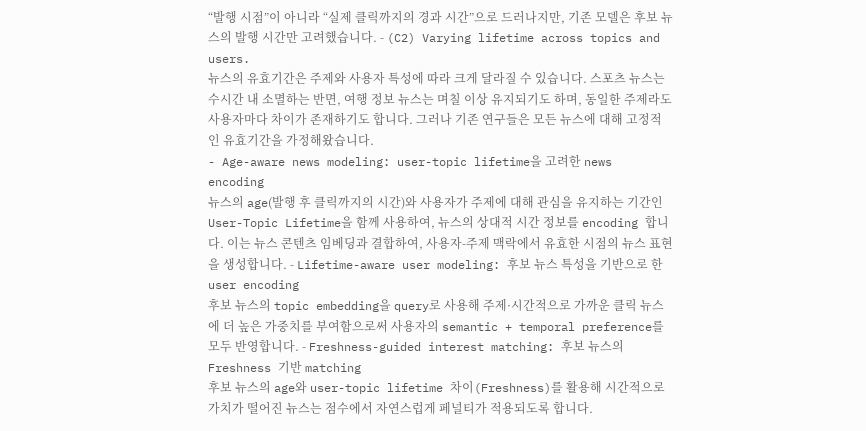“발행 시점”이 아니라 “실제 클릭까지의 경과 시간”으로 드러나지만, 기존 모델은 후보 뉴스의 발행 시간만 고려했습니다. - (C2) Varying lifetime across topics and users.
뉴스의 유효기간은 주제와 사용자 특성에 따라 크게 달라질 수 있습니다. 스포츠 뉴스는 수시간 내 소멸하는 반면, 여행 정보 뉴스는 며칠 이상 유지되기도 하며, 동일한 주제라도 사용자마다 차이가 존재하기도 합니다. 그러나 기존 연구들은 모든 뉴스에 대해 고정적인 유효기간을 가정해왔습니다.
- Age-aware news modeling: user-topic lifetime을 고려한 news encoding
뉴스의 age(발행 후 클릭까지의 시간)와 사용자가 주제에 대해 관심을 유지하는 기간인 User-Topic Lifetime을 함께 사용하여, 뉴스의 상대적 시간 정보를 encoding 합니다. 이는 뉴스 콘텐츠 임베딩과 결합하여, 사용자-주제 맥락에서 유효한 시점의 뉴스 표현을 생성합니다. - Lifetime-aware user modeling: 후보 뉴스 특성을 기반으로 한 user encoding
후보 뉴스의 topic embedding을 query로 사용해 주제·시간적으로 가까운 클릭 뉴스에 더 높은 가중치를 부여함으로써 사용자의 semantic + temporal preference를 모두 반영합니다. - Freshness-guided interest matching: 후보 뉴스의 Freshness 기반 matching
후보 뉴스의 age와 user-topic lifetime 차이(Freshness)를 활용해 시간적으로 가치가 떨어진 뉴스는 점수에서 자연스럽게 페널티가 적용되도록 합니다.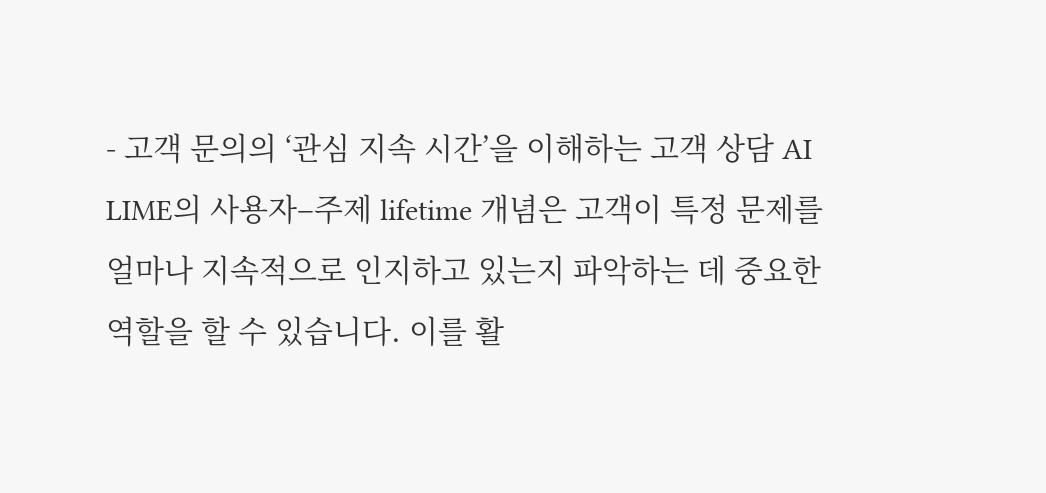- 고객 문의의 ‘관심 지속 시간’을 이해하는 고객 상담 AI
LIME의 사용자–주제 lifetime 개념은 고객이 특정 문제를 얼마나 지속적으로 인지하고 있는지 파악하는 데 중요한 역할을 할 수 있습니다. 이를 활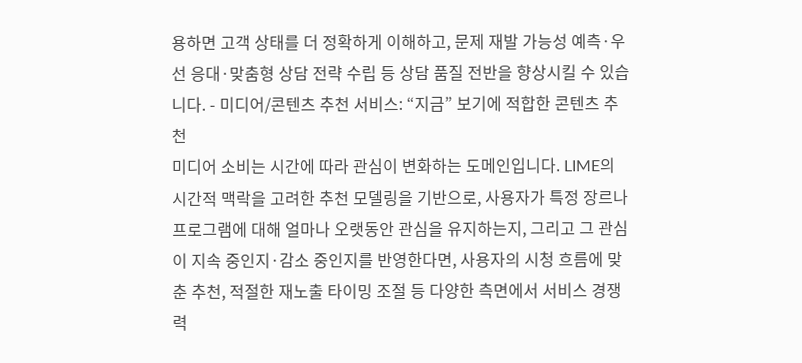용하면 고객 상태를 더 정확하게 이해하고, 문제 재발 가능성 예측·우선 응대·맞춤형 상담 전략 수립 등 상담 품질 전반을 향상시킬 수 있습니다. - 미디어/콘텐츠 추천 서비스: “지금” 보기에 적합한 콘텐츠 추천
미디어 소비는 시간에 따라 관심이 변화하는 도메인입니다. LIME의 시간적 맥락을 고려한 추천 모델링을 기반으로, 사용자가 특정 장르나 프로그램에 대해 얼마나 오랫동안 관심을 유지하는지, 그리고 그 관심이 지속 중인지·감소 중인지를 반영한다면, 사용자의 시청 흐름에 맞춘 추천, 적절한 재노출 타이밍 조절 등 다양한 측면에서 서비스 경쟁력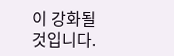이 강화될 것입니다.